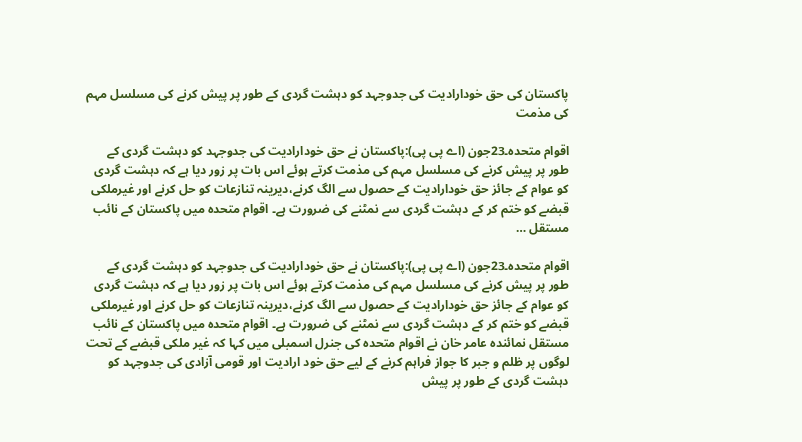پاکستان کی حق خودارادیت کی جدوجہد کو دہشت گردی کے طور پر پیش کرنے کی مسلسل مہم کی مذمت

اقوام متحدہ۔23جون (اے پی پی):پاکستان نے حق خودارادیت کی جدوجہد کو دہشت گردی کے طور پر پیش کرنے کی مسلسل مہم کی مذمت کرتے ہوئے اس بات پر زور دیا ہے کہ دہشت گردی کو عوام کے جائز حق خودارادیت کے حصول سے الگ کرنے،دیرینہ تنازعات کو حل کرنے اور غیرملکی قبضے کو ختم کر کے دہشت گردی سے نمٹنے کی ضرورت ہے۔ اقوام متحدہ میں پاکستان کے نائب مستقل …

اقوام متحدہ۔23جون (اے پی پی):پاکستان نے حق خودارادیت کی جدوجہد کو دہشت گردی کے طور پر پیش کرنے کی مسلسل مہم کی مذمت کرتے ہوئے اس بات پر زور دیا ہے کہ دہشت گردی کو عوام کے جائز حق خودارادیت کے حصول سے الگ کرنے،دیرینہ تنازعات کو حل کرنے اور غیرملکی قبضے کو ختم کر کے دہشت گردی سے نمٹنے کی ضرورت ہے۔ اقوام متحدہ میں پاکستان کے نائب مستقل نمائندہ عامر خان نے اقوام متحدہ کی جنرل اسمبلی میں کہا کہ غیر ملکی قبضے کے تحت لوگوں پر ظلم و جبر کا جواز فراہم کرنے کے لیے حق خود ارادیت اور قومی آزادی کی جدوجہد کو دہشت گردی کے طور پر پیش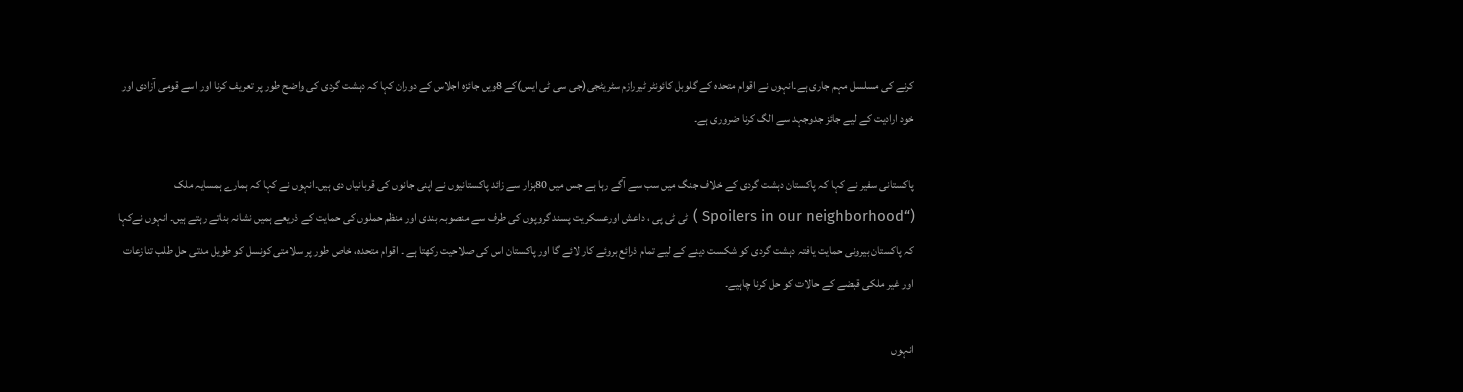کرنے کی مسلسل مہم جاری ہے۔انہوں نے اقوام متحدہ کے گلوبل کائونٹر ٹیررازم سٹریٹجی(جی سی ٹی ایس)کے 8ویں جائزہ اجلاس کے دوران کہا کہ دہشت گردی کی واضح طور پر تعریف کرنا اور اسے قومی آزادی اور خود ارادیت کے لیے جائز جدوجہد سے الگ کرنا ضروری ہے۔

پاکستانی سفیر نے کہا کہ پاکستان دہشت گردی کے خلاف جنگ میں سب سے آگے رہا ہے جس میں 80ہزار سے زائد پاکستانیوں نے اپنی جانوں کی قربانیاں دی ہیں۔انہوں نے کہا کہ ہمارے ہمسایہ ملک (“Spoilers in our neighborhood ) ٹی ٹی پی ، داعش اورعسکریت پسند گروپوں کی طرف سے منصوبہ بندی اور منظم حملوں کی حمایت کے ذریعے ہمیں نشانہ بناتے رہتے ہیں۔ انہوں نےکہا کہ پاکستان بیرونی حمایت یافتہ دہشت گردی کو شکست دینے کے لیے تمام ذرائع بروئے کار لائے گا اور پاکستان اس کی صلاحیت رکھتا ہے ۔ اقوام متحدہ، خاص طور پر سلامتی کونسل کو طویل مدتی حل طلب تنازعات اور غیر ملکی قبضے کے حالات کو حل کرنا چاہیے۔

انہوں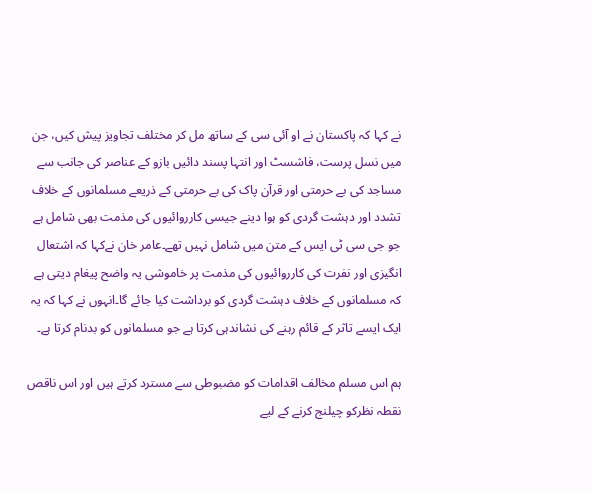نے کہا کہ پاکستان نے او آئی سی کے ساتھ مل کر مختلف تجاویز پیش کیں، جن میں نسل پرست، فاشسٹ اور انتہا پسند دائیں بازو کے عناصر کی جانب سے مساجد کی بے حرمتی اور قرآن پاک کی بے حرمتی کے ذریعے مسلمانوں کے خلاف تشدد اور دہشت گردی کو ہوا دینے جیسی کارروائیوں کی مذمت بھی شامل ہے جو جی سی ٹی ایس کے متن میں شامل نہیں تھے۔عامر خان نےکہا کہ اشتعال انگیزی اور نفرت کی کارروائیوں کی مذمت پر خاموشی یہ واضح پیغام دیتی ہے کہ مسلمانوں کے خلاف دہشت گردی کو برداشت کیا جائے گا۔انہوں نے کہا کہ یہ ایک ایسے تاثر کے قائم رہنے کی نشاندہی کرتا ہے جو مسلمانوں کو بدنام کرتا ہے۔

ہم اس مسلم مخالف اقدامات کو مضبوطی سے مسترد کرتے ہیں اور اس ناقص نقطہ نظرکو چیلنج کرنے کے لیے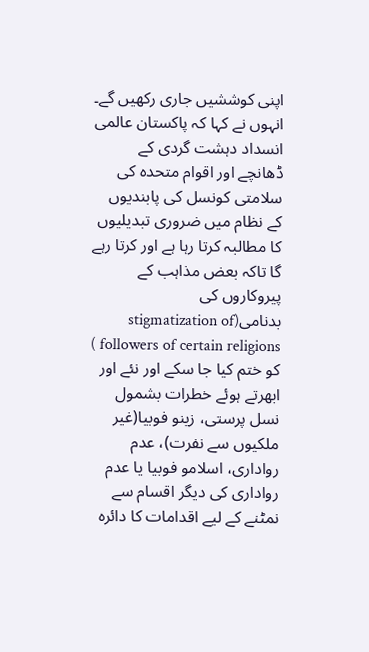اپنی کوششیں جاری رکھیں گے۔ انہوں نے کہا کہ پاکستان عالمی انسداد دہشت گردی کے ڈھانچے اور اقوام متحدہ کی سلامتی کونسل کی پابندیوں کے نظام میں ضروری تبدیلیوں کا مطالبہ کرتا رہا ہے اور کرتا رہے گا تاکہ بعض مذاہب کے پیروکاروں کی بدنامی(stigmatization of followers of certain religions ) کو ختم کیا جا سکے اور نئے اور ابھرتے ہوئے خطرات بشمول نسل پرستی، زینو فوبیا(غیر ملکیوں سے نفرت)، عدم رواداری، اسلامو فوبیا یا عدم رواداری کی دیگر اقسام سے نمٹنے کے لیے اقدامات کا دائرہ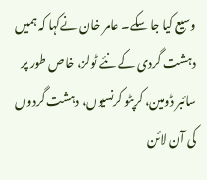وسیع کیا جا سکے۔ عامر خان نےکہا کہ ہمیں دہشت گردی کے نئے ٹولز، خاص طور پر سائبر ڈومین، کرپٹو کرنسیوں، دہشت گردوں کی آن لائن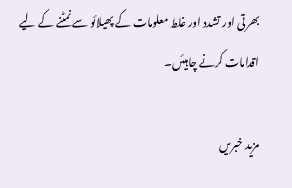بھرتی اور تشدد اور غلط معلومات کے پھیلائو سے نمٹنے کے لیے اقدامات کرنے چاہیئں۔

مزید خبریں